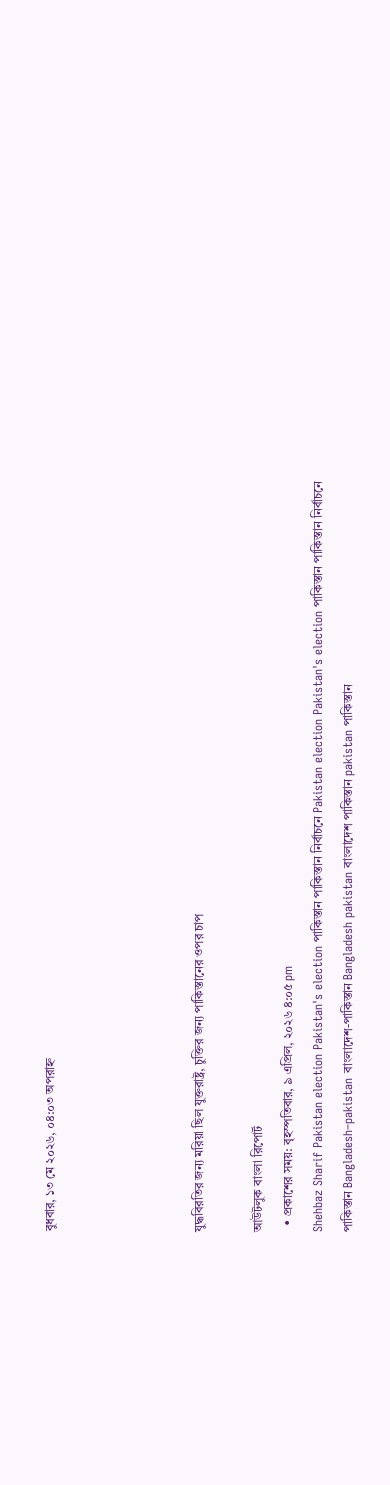বুধবার, ১৩ মে ২০২৬, ০৪:০৩ অপরাহ্ন




যুদ্ধবিরতির জন্য মরিয়া ছিল যুক্তরাষ্ট্র, চুক্তির জন্য পাকিস্তানের ওপর চাপ

আউটলুক বাংলা রিপোর্ট
  • প্রকাশের সময়: বৃহস্পতিবার, ৯ এপ্রিল, ২০২৬ ৪:০৫ pm
Shehbaz Sharif Pakistan election Pakistan's election পাকিস্তান পাকিস্তান নির্বাচনে Pakistan election Pakistan's election পাকিস্তান পাকিস্তান নির্বাচনে পাকিস্তান Bangladesh–pakistan বাংলাদেশ-পাকিস্তান Bangladesh pakistan বাংলাদেশ পাকিস্তান pakistan পাকিস্তান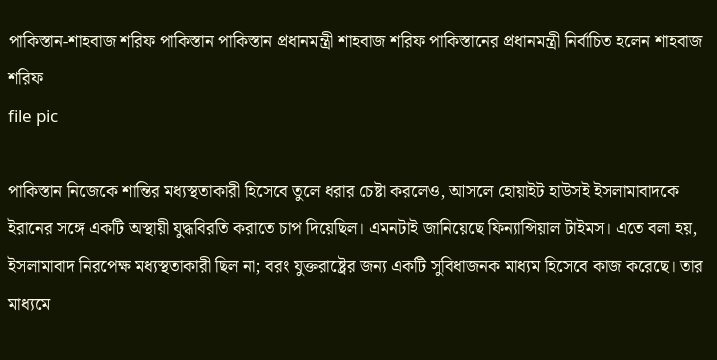পাকিস্তান-শাহবাজ শরিফ পাকিস্তান পাকিস্তান প্রধানমন্ত্রী শাহবাজ শরিফ পাকিস্তানের প্রধানমন্ত্রী নির্বাচিত হলেন শাহবাজ শরিফ
file pic

পাকিস্তান নিজেকে শান্তির মধ্যস্থতাকারী হিসেবে তুলে ধরার চেষ্টা করলেও, আসলে হোয়াইট হাউসই ইসলামাবাদকে ইরানের সঙ্গে একটি অস্থায়ী যুদ্ধবিরতি করাতে চাপ দিয়েছিল। এমনটাই জানিয়েছে ফিন্যান্সিয়াল টাইমস। এতে বলা হয়, ইসলামাবাদ নিরপেক্ষ মধ্যস্থতাকারী ছিল না; বরং যুক্তরাষ্ট্রের জন্য একটি সুবিধাজনক মাধ্যম হিসেবে কাজ করেছে। তার মাধ্যমে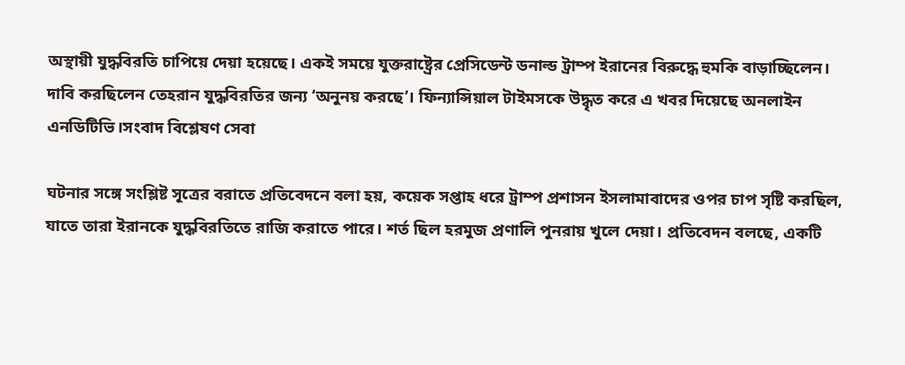অস্থায়ী যুদ্ধবিরতি চাপিয়ে দেয়া হয়েছে। একই সময়ে যুক্তরাষ্ট্রের প্রেসিডেন্ট ডনাল্ড ট্রাম্প ইরানের বিরুদ্ধে হুমকি বাড়াচ্ছিলেন। দাবি করছিলেন তেহরান যুদ্ধবিরতির জন্য ‘অনুনয় করছে’। ফিন্যান্সিয়াল টাইমসকে উদ্ধৃত করে এ খবর দিয়েছে অনলাইন এনডিটিভি।সংবাদ বিশ্লেষণ সেবা

ঘটনার সঙ্গে সংশ্লিষ্ট সূত্রের বরাতে প্রতিবেদনে বলা হয়, কয়েক সপ্তাহ ধরে ট্রাম্প প্রশাসন ইসলামাবাদের ওপর চাপ সৃষ্টি করছিল, যাতে তারা ইরানকে যুদ্ধবিরতিতে রাজি করাতে পারে। শর্ত ছিল হরমুজ প্রণালি পুনরায় খুলে দেয়া। প্রতিবেদন বলছে, একটি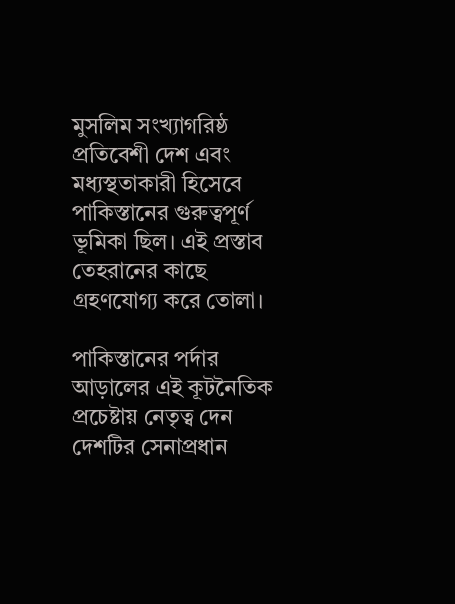মুসলিম সংখ্যাগরিষ্ঠ প্রতিবেশী দেশ এবং মধ্যস্থতাকারী হিসেবে পাকিস্তানের গুরুত্বপূর্ণ ভূমিকা ছিল। এই প্রস্তাব তেহরানের কাছে গ্রহণযোগ্য করে তোলা।

পাকিস্তানের পর্দার আড়ালের এই কূটনৈতিক প্রচেষ্টায় নেতৃত্ব দেন দেশটির সেনাপ্রধান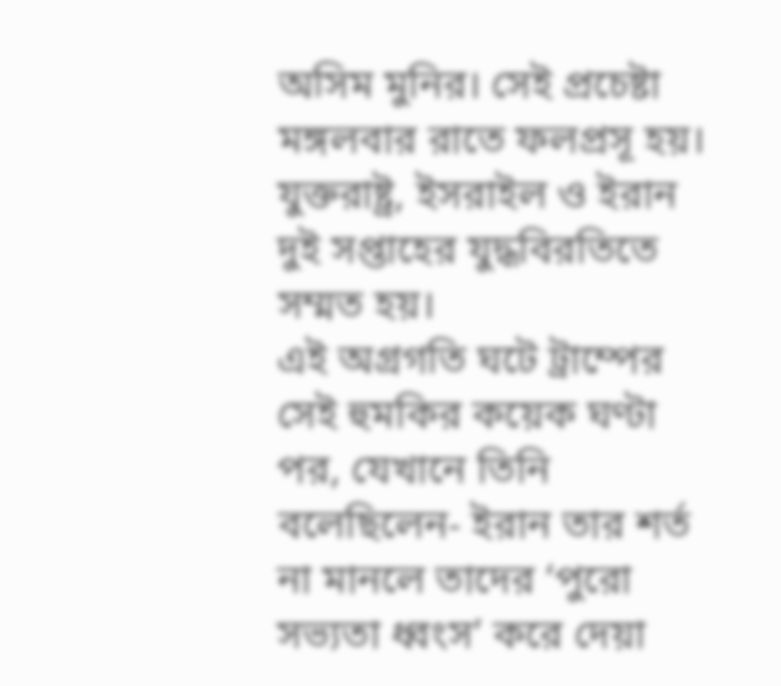অসিম মুনির। সেই প্রচেষ্টা মঙ্গলবার রাতে ফলপ্রসূ হয়। যুক্তরাষ্ট্র, ইসরাইল ও ইরান দুই সপ্তাহের যুদ্ধবিরতিতে সম্মত হয়।
এই অগ্রগতি ঘটে ট্রাম্পের সেই হুমকির কয়েক ঘণ্টা পর, যেখানে তিনি বলেছিলেন- ইরান তার শর্ত না মানলে তাদের ‘পুরো সভ্যতা ধ্বংস’ করে দেয়া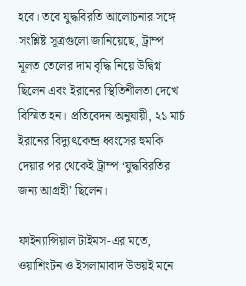হবে। তবে যুদ্ধবিরতি আলোচনার সঙ্গে সংশ্লিষ্ট সূত্রগুলো জানিয়েছে, ট্রাম্প মূলত তেলের দাম বৃদ্ধি নিয়ে উদ্বিগ্ন ছিলেন এবং ইরানের স্থিতিশীলতা দেখে বিস্মিত হন। প্রতিবেদন অনুযায়ী, ২১ মার্চ ইরানের বিদ্যুৎকেন্দ্র ধ্বংসের হুমকি দেয়ার পর থেকেই ট্রাম্প ‘যুদ্ধবিরতির জন্য আগ্রহী’ ছিলেন।

ফাইন্যান্সিয়াল টাইমস-এর মতে, ওয়াশিংটন ও ইসলামাবাদ উভয়ই মনে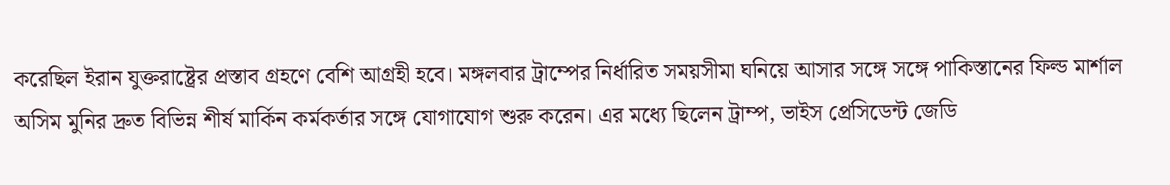করেছিল ইরান যুক্তরাষ্ট্রের প্রস্তাব গ্রহণে বেশি আগ্রহী হবে। মঙ্গলবার ট্রাম্পের নির্ধারিত সময়সীমা ঘনিয়ে আসার সঙ্গে সঙ্গে পাকিস্তানের ফিল্ড মার্শাল অসিম মুনির দ্রুত বিভিন্ন শীর্ষ মার্কিন কর্মকর্তার সঙ্গে যোগাযোগ শুরু করেন। এর মধ্যে ছিলেন ট্রাম্প, ভাইস প্রেসিডেন্ট জেডি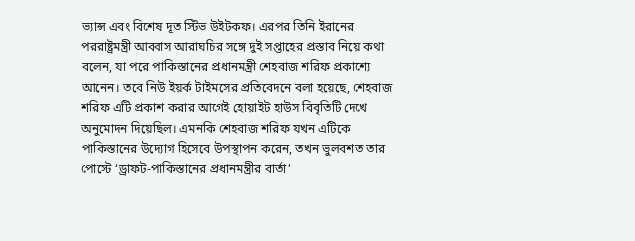ভ্যান্স এবং বিশেষ দূত স্টিভ উইটকফ। এরপর তিনি ইরানের পররাষ্ট্রমন্ত্রী আব্বাস আরাঘচির সঙ্গে দুই সপ্তাহের প্রস্তাব নিয়ে কথা বলেন, যা পরে পাকিস্তানের প্রধানমন্ত্রী শেহবাজ শরিফ প্রকাশ্যে আনেন। তবে নিউ ইয়র্ক টাইমসের প্রতিবেদনে বলা হয়েছে, শেহবাজ শরিফ এটি প্রকাশ করার আগেই হোয়াইট হাউস বিবৃতিটি দেখে অনুমোদন দিয়েছিল। এমনকি শেহবাজ শরিফ যখন এটিকে পাকিস্তানের উদ্যোগ হিসেবে উপস্থাপন করেন, তখন ভুলবশত তার পোস্টে ‘ড্রাফট-পাকিস্তানের প্রধানমন্ত্রীর বার্তা’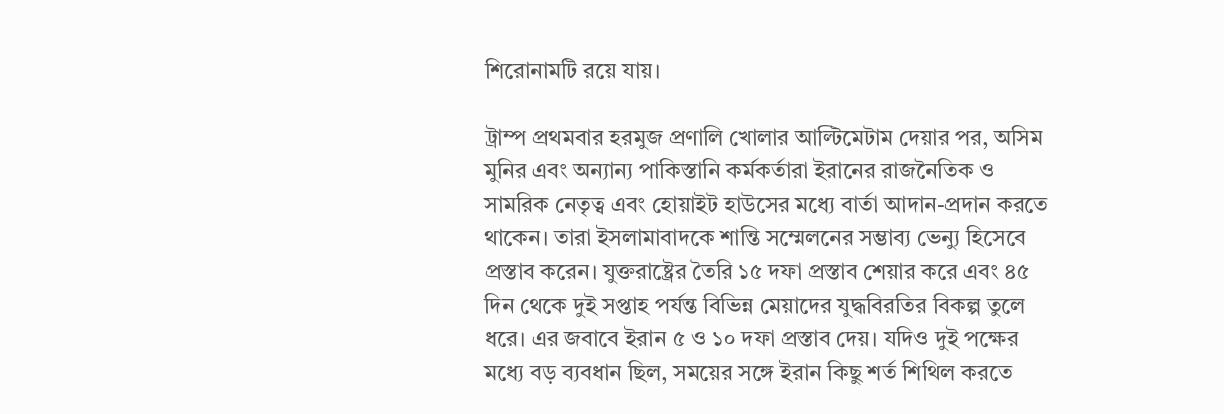শিরোনামটি রয়ে যায়।

ট্রাম্প প্রথমবার হরমুজ প্রণালি খোলার আল্টিমেটাম দেয়ার পর, অসিম মুনির এবং অন্যান্য পাকিস্তানি কর্মকর্তারা ইরানের রাজনৈতিক ও সামরিক নেতৃত্ব এবং হোয়াইট হাউসের মধ্যে বার্তা আদান-প্রদান করতে থাকেন। তারা ইসলামাবাদকে শান্তি সম্মেলনের সম্ভাব্য ভেন্যু হিসেবে প্রস্তাব করেন। যুক্তরাষ্ট্রের তৈরি ১৫ দফা প্রস্তাব শেয়ার করে এবং ৪৫ দিন থেকে দুই সপ্তাহ পর্যন্ত বিভিন্ন মেয়াদের যুদ্ধবিরতির বিকল্প তুলে ধরে। এর জবাবে ইরান ৫ ও ১০ দফা প্রস্তাব দেয়। যদিও দুই পক্ষের মধ্যে বড় ব্যবধান ছিল, সময়ের সঙ্গে ইরান কিছু শর্ত শিথিল করতে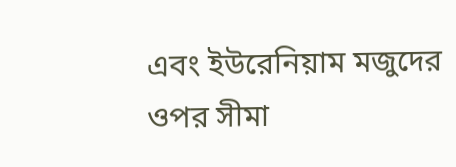এবং ইউরেনিয়াম মজুদের ওপর সীমা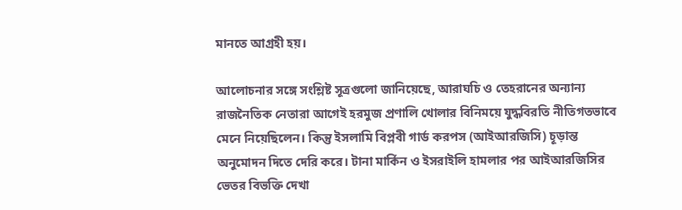মানতে আগ্রহী হয়।

আলোচনার সঙ্গে সংশ্লিষ্ট সূত্রগুলো জানিয়েছে, আরাঘচি ও তেহরানের অন্যান্য রাজনৈতিক নেতারা আগেই হরমুজ প্রণালি খোলার বিনিময়ে যুদ্ধবিরতি নীতিগতভাবে মেনে নিয়েছিলেন। কিন্তু ইসলামি বিপ্লবী গার্ড করপস (আইআরজিসি) চূড়ান্ত অনুমোদন দিতে দেরি করে। টানা মার্কিন ও ইসরাইলি হামলার পর আইআরজিসির ভেতর বিভক্তি দেখা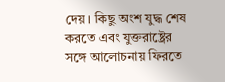দেয়। কিছু অংশ যুদ্ধ শেষ করতে এবং যুক্তরাষ্ট্রের সঙ্গে আলোচনায় ফিরতে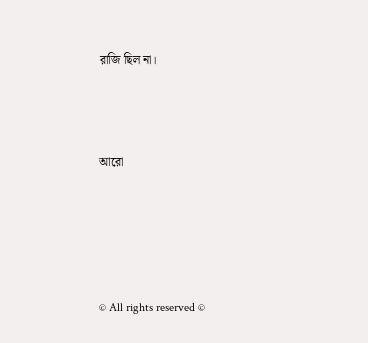রাজি ছিল না।




আরো






© All rights reserved ©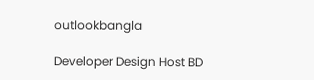outlookbangla

Developer Design Host BD